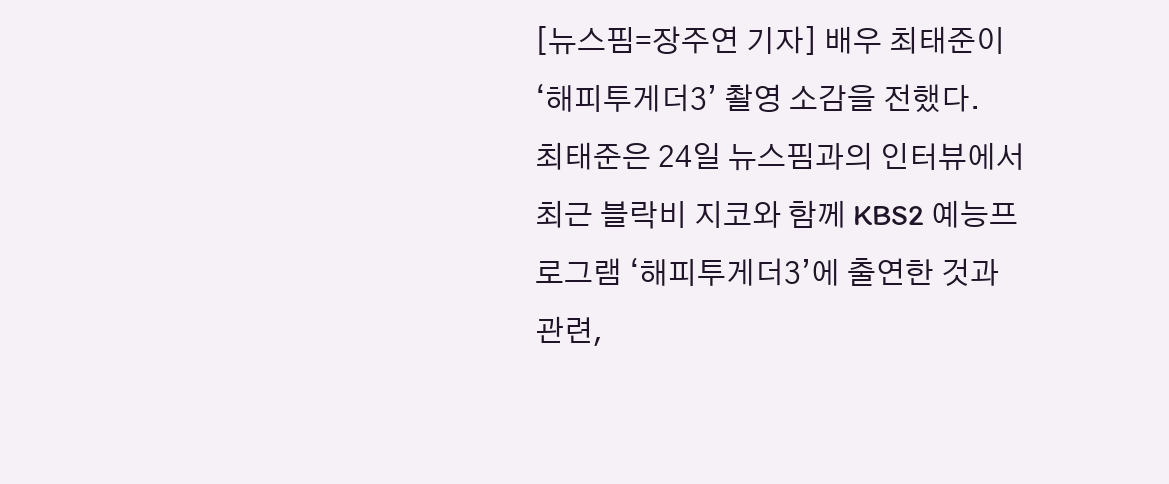[뉴스핌=장주연 기자] 배우 최태준이 ‘해피투게더3’ 촬영 소감을 전했다.
최태준은 24일 뉴스핌과의 인터뷰에서 최근 블락비 지코와 함께 KBS2 예능프로그램 ‘해피투게더3’에 출연한 것과 관련,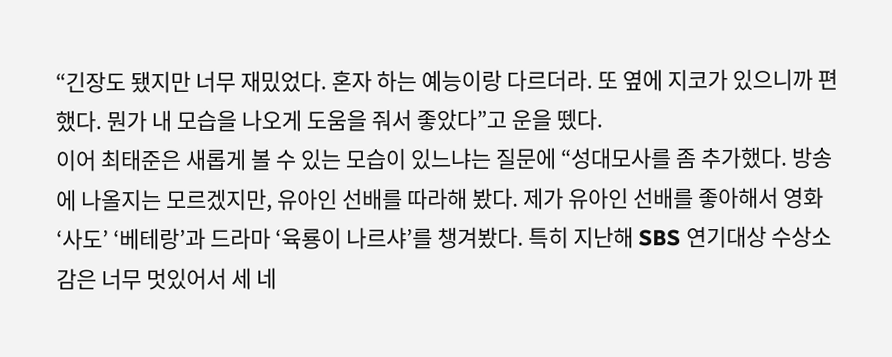“긴장도 됐지만 너무 재밌었다. 혼자 하는 예능이랑 다르더라. 또 옆에 지코가 있으니까 편했다. 뭔가 내 모습을 나오게 도움을 줘서 좋았다”고 운을 뗐다.
이어 최태준은 새롭게 볼 수 있는 모습이 있느냐는 질문에 “성대모사를 좀 추가했다. 방송에 나올지는 모르겠지만, 유아인 선배를 따라해 봤다. 제가 유아인 선배를 좋아해서 영화 ‘사도’ ‘베테랑’과 드라마 ‘육룡이 나르샤’를 챙겨봤다. 특히 지난해 SBS 연기대상 수상소감은 너무 멋있어서 세 네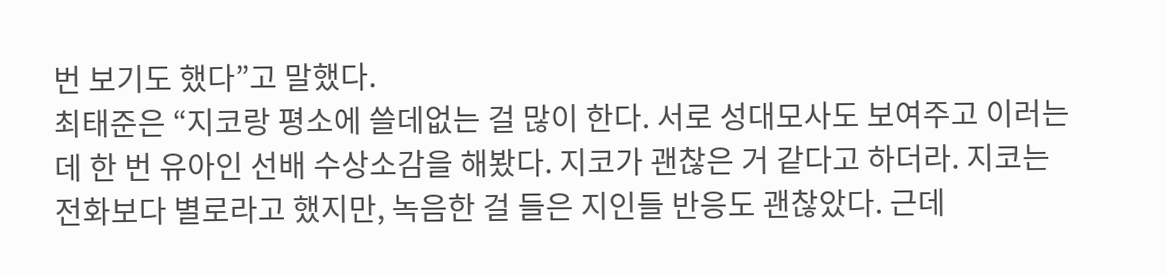번 보기도 했다”고 말했다.
최태준은 “지코랑 평소에 쓸데없는 걸 많이 한다. 서로 성대모사도 보여주고 이러는데 한 번 유아인 선배 수상소감을 해봤다. 지코가 괜찮은 거 같다고 하더라. 지코는 전화보다 별로라고 했지만, 녹음한 걸 들은 지인들 반응도 괜찮았다. 근데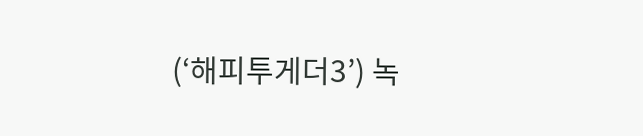(‘해피투게더3’) 녹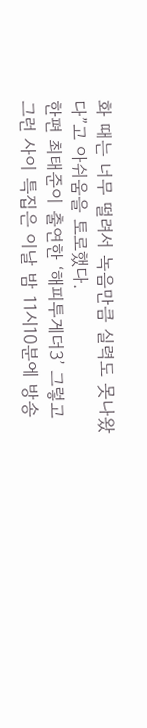화 때는 너무 떨려서 녹음만큼 실력도 못나왔다”고 아쉬움을 토로했다.
한편 최태준이 출연한 ‘해피투게더3’ 그렇고 그런 사이 특집은 이날 밤 11시10분에 방송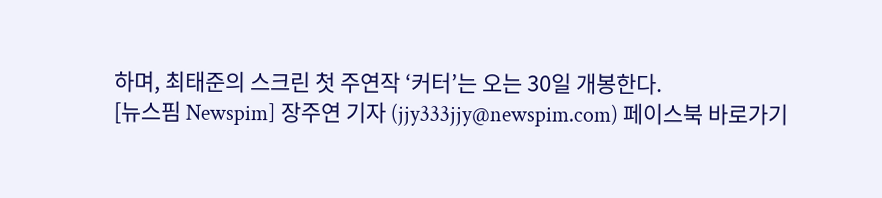하며, 최태준의 스크린 첫 주연작 ‘커터’는 오는 30일 개봉한다.
[뉴스핌 Newspim] 장주연 기자 (jjy333jjy@newspim.com) 페이스북 바로가기